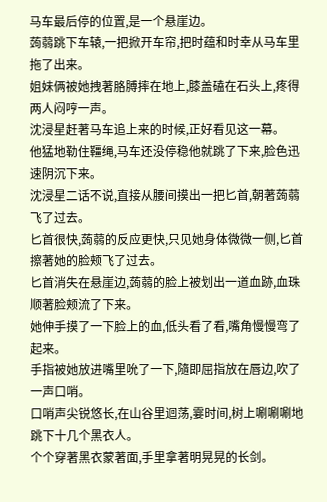马车最后停的位置,是一个悬崖边。
蒟蒻跳下车辕,一把掀开车帘,把时蕴和时幸从马车里拖了出来。
姐妹俩被她拽著胳膊摔在地上,膝盖磕在石头上,疼得两人闷哼一声。
沈浸星赶著马车追上来的时候,正好看见这一幕。
他猛地勒住韁绳,马车还没停稳他就跳了下来,脸色迅速阴沉下来。
沈浸星二话不说,直接从腰间摸出一把匕首,朝著蒟蒻飞了过去。
匕首很快,蒟蒻的反应更快,只见她身体微微一侧,匕首擦著她的脸颊飞了过去。
匕首消失在悬崖边,蒟蒻的脸上被划出一道血跡,血珠顺著脸颊流了下来。
她伸手摸了一下脸上的血,低头看了看,嘴角慢慢弯了起来。
手指被她放进嘴里吮了一下,隨即屈指放在唇边,吹了一声口哨。
口哨声尖锐悠长,在山谷里迴荡,霎时间,树上唰唰唰地跳下十几个黑衣人。
个个穿著黑衣蒙著面,手里拿著明晃晃的长剑。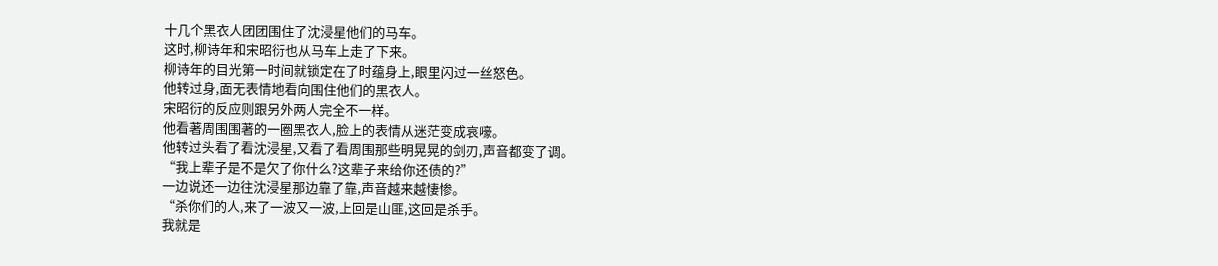十几个黑衣人团团围住了沈浸星他们的马车。
这时,柳诗年和宋昭衍也从马车上走了下来。
柳诗年的目光第一时间就锁定在了时蕴身上,眼里闪过一丝怒色。
他转过身,面无表情地看向围住他们的黑衣人。
宋昭衍的反应则跟另外两人完全不一样。
他看著周围围著的一圈黑衣人,脸上的表情从迷茫变成哀嚎。
他转过头看了看沈浸星,又看了看周围那些明晃晃的剑刃,声音都变了调。
“我上辈子是不是欠了你什么?这辈子来给你还债的?”
一边说还一边往沈浸星那边靠了靠,声音越来越悽惨。
“杀你们的人,来了一波又一波,上回是山匪,这回是杀手。
我就是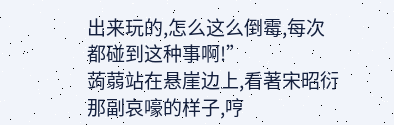出来玩的,怎么这么倒霉,每次都碰到这种事啊!”
蒟蒻站在悬崖边上,看著宋昭衍那副哀嚎的样子,哼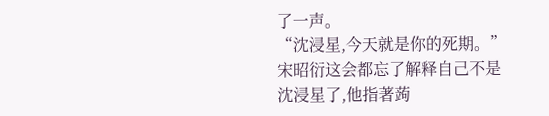了一声。
“沈浸星,今天就是你的死期。”
宋昭衍这会都忘了解释自己不是沈浸星了,他指著蒟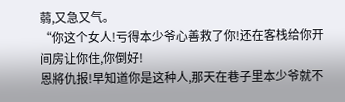蒻,又急又气。
“你这个女人!亏得本少爷心善救了你!还在客栈给你开间房让你住,你倒好!
恩將仇报!早知道你是这种人,那天在巷子里本少爷就不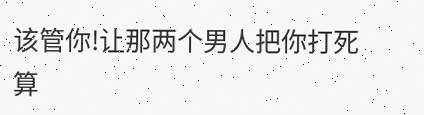该管你!让那两个男人把你打死算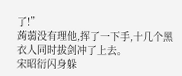了!”
蒟蒻没有理他,挥了一下手,十几个黑衣人同时拔剑冲了上去。
宋昭衍闪身躲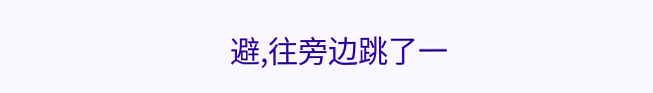避,往旁边跳了一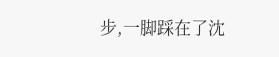步,一脚踩在了沈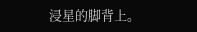浸星的脚背上。